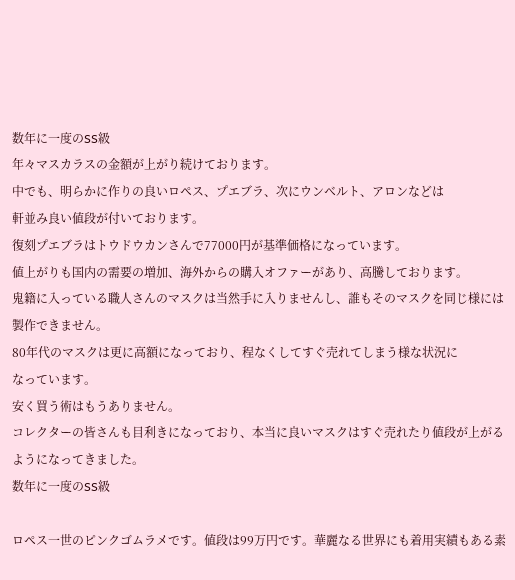数年に一度のSS級
年々マスカラスの金額が上がり続けております。
中でも、明らかに作りの良いロペス、プエブラ、次にウンベルト、アロンなどは
軒並み良い値段が付いております。
復刻プエブラはトウドウカンさんで77000円が基準価格になっています。
値上がりも国内の需要の増加、海外からの購入オファーがあり、高騰しております。
鬼籍に入っている職人さんのマスクは当然手に入りませんし、誰もそのマスクを同じ様には
製作できません。
80年代のマスクは更に高額になっており、程なくしてすぐ売れてしまう様な状況に
なっています。
安く買う術はもうありません。
コレクターの皆さんも目利きになっており、本当に良いマスクはすぐ売れたり値段が上がるようになってきました。
数年に一度のSS級

ロペス一世のピンクゴムラメです。値段は99万円です。華麗なる世界にも着用実績もある素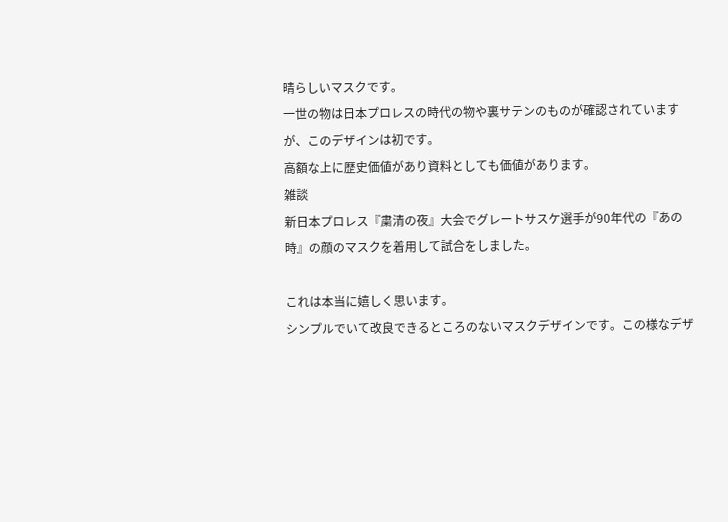晴らしいマスクです。
一世の物は日本プロレスの時代の物や裏サテンのものが確認されていますが、このデザインは初です。
高額な上に歴史価値があり資料としても価値があります。
雑談
新日本プロレス『粛清の夜』大会でグレートサスケ選手が90年代の『あの時』の顔のマスクを着用して試合をしました。

これは本当に嬉しく思います。
シンプルでいて改良できるところのないマスクデザインです。この様なデザ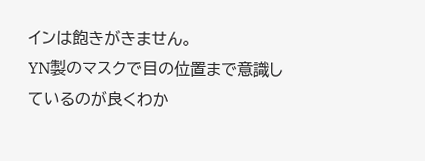インは飽きがきません。
YN製のマスクで目の位置まで意識しているのが良くわか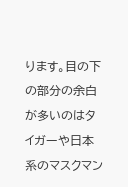ります。目の下の部分の余白が多いのはタイガーや日本系のマスクマン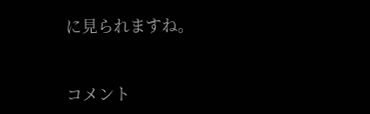に見られますね。


コメント